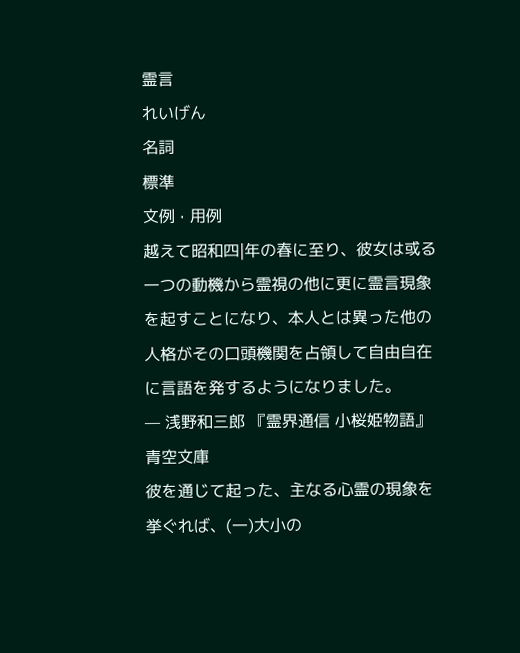霊言
れいげん
名詞
標準
文例 · 用例
越えて昭和四|年の春に至り、彼女は或る一つの動機から霊視の他に更に霊言現象を起すことになり、本人とは異った他の人格がその口頭機関を占領して自由自在に言語を発するようになりました。
— 浅野和三郎 『霊界通信 小桜姫物語』 青空文庫
彼を通じて起った、主なる心霊の現象を挙ぐれば、(一)大小の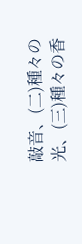敲音、(二)種々の光、(三)種々の香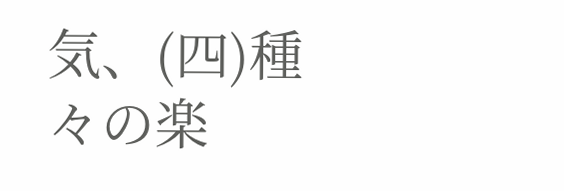気、(四)種々の楽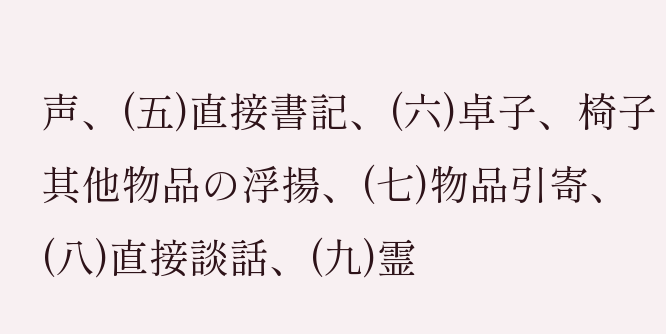声、(五)直接書記、(六)卓子、椅子其他物品の浮揚、(七)物品引寄、(八)直接談話、(九)霊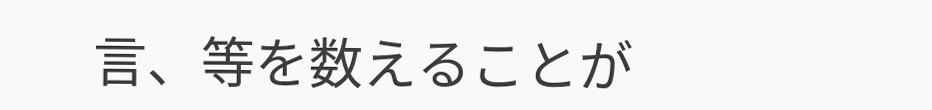言、等を数えることが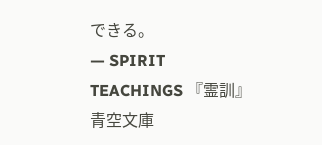できる。
— SPIRIT TEACHINGS 『霊訓』 青空文庫